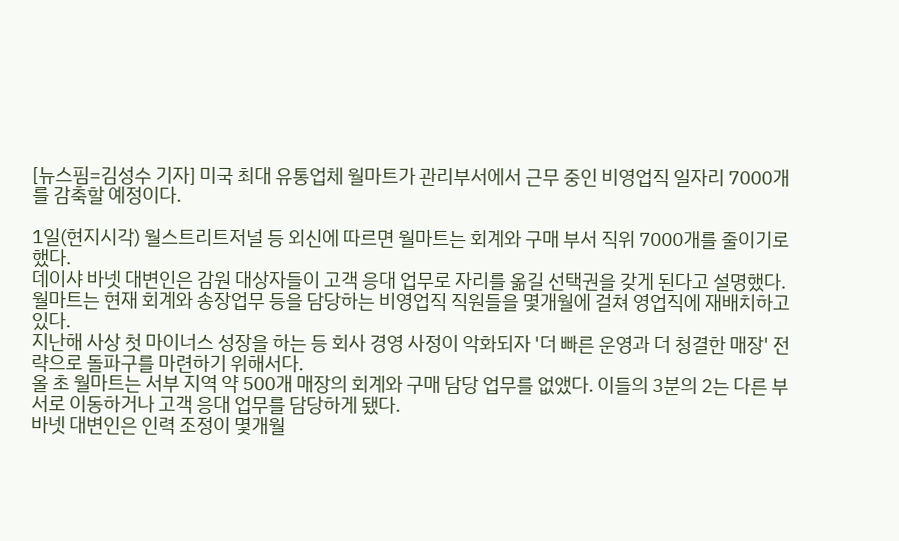[뉴스핌=김성수 기자] 미국 최대 유통업체 월마트가 관리부서에서 근무 중인 비영업직 일자리 7000개를 감축할 예정이다.

1일(현지시각) 월스트리트저널 등 외신에 따르면 월마트는 회계와 구매 부서 직위 7000개를 줄이기로 했다.
데이샤 바넷 대변인은 감원 대상자들이 고객 응대 업무로 자리를 옮길 선택권을 갖게 된다고 설명했다.
월마트는 현재 회계와 송장업무 등을 담당하는 비영업직 직원들을 몇개월에 걸쳐 영업직에 재배치하고 있다.
지난해 사상 첫 마이너스 성장을 하는 등 회사 경영 사정이 악화되자 '더 빠른 운영과 더 청결한 매장' 전략으로 돌파구를 마련하기 위해서다.
올 초 월마트는 서부 지역 약 500개 매장의 회계와 구매 담당 업무를 없앴다. 이들의 3분의 2는 다른 부서로 이동하거나 고객 응대 업무를 담당하게 됐다.
바넷 대변인은 인력 조정이 몇개월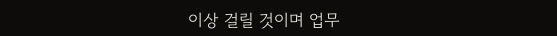이상 걸릴 것이며 업무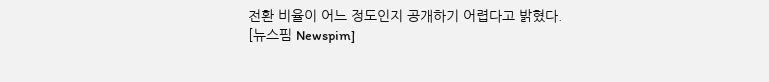전환 비율이 어느 정도인지 공개하기 어렵다고 밝혔다.
[뉴스핌 Newspim]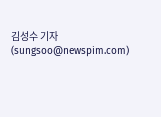김성수 기자 (sungsoo@newspim.com)